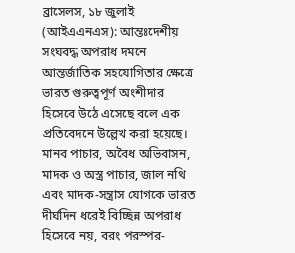ব্রাসেলস, ১৮ জুলাই (আইএএনএস): আন্তঃদেশীয় সংঘবদ্ধ অপরাধ দমনে আন্তর্জাতিক সহযোগিতার ক্ষেত্রে ভারত গুরুত্বপূর্ণ অংশীদার হিসেবে উঠে এসেছে বলে এক প্রতিবেদনে উল্লেখ করা হয়েছে। মানব পাচার, অবৈধ অভিবাসন, মাদক ও অস্ত্র পাচার, জাল নথি এবং মাদক-সন্ত্রাস যোগকে ভারত দীর্ঘদিন ধরেই বিচ্ছিন্ন অপরাধ হিসেবে নয়, বরং পরস্পর-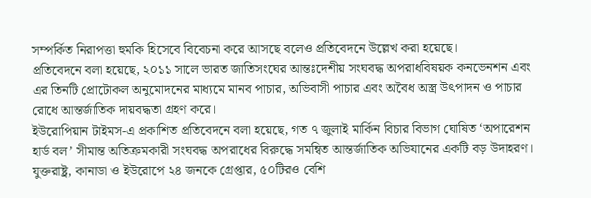সম্পর্কিত নিরাপত্তা হুমকি হিসেবে বিবেচনা করে আসছে বলেও প্রতিবেদনে উল্লেখ করা হয়েছে।
প্রতিবেদনে বলা হয়েছে, ২০১১ সালে ভারত জাতিসংঘের আন্তঃদেশীয় সংঘবদ্ধ অপরাধবিষয়ক কনভেনশন এবং এর তিনটি প্রোটোকল অনুমোদনের মাধ্যমে মানব পাচার, অভিবাসী পাচার এবং অবৈধ অস্ত্র উৎপাদন ও পাচার রোধে আন্তর্জাতিক দায়বদ্ধতা গ্রহণ করে।
ইউরোপিয়ান টাইমস-এ প্রকাশিত প্রতিবেদনে বলা হয়েছে, গত ৭ জুলাই মার্কিন বিচার বিভাগ ঘোষিত ‘অপারেশন হার্ড বল’ সীমান্ত অতিক্রমকারী সংঘবদ্ধ অপরাধের বিরুদ্ধে সমন্বিত আন্তর্জাতিক অভিযানের একটি বড় উদাহরণ। যুক্তরাষ্ট্র, কানাডা ও ইউরোপে ২৪ জনকে গ্রেপ্তার, ৫০টিরও বেশি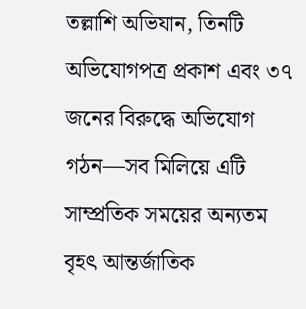তল্লাশি অভিযান, তিনটি অভিযোগপত্র প্রকাশ এবং ৩৭ জনের বিরুদ্ধে অভিযোগ গঠন—সব মিলিয়ে এটি সাম্প্রতিক সময়ের অন্যতম বৃহৎ আন্তর্জাতিক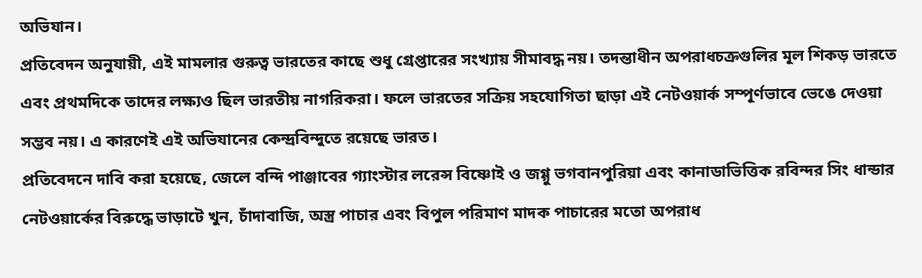অভিযান।
প্রতিবেদন অনুযায়ী, এই মামলার গুরুত্ব ভারতের কাছে শুধু গ্রেপ্তারের সংখ্যায় সীমাবদ্ধ নয়। তদন্তাধীন অপরাধচক্রগুলির মূল শিকড় ভারতে এবং প্রথমদিকে তাদের লক্ষ্যও ছিল ভারতীয় নাগরিকরা। ফলে ভারতের সক্রিয় সহযোগিতা ছাড়া এই নেটওয়ার্ক সম্পূর্ণভাবে ভেঙে দেওয়া সম্ভব নয়। এ কারণেই এই অভিযানের কেন্দ্রবিন্দুতে রয়েছে ভারত।
প্রতিবেদনে দাবি করা হয়েছে, জেলে বন্দি পাঞ্জাবের গ্যাংস্টার লরেন্স বিষ্ণোই ও জগ্গু ভগবানপুরিয়া এবং কানাডাভিত্তিক রবিন্দর সিং ধান্ডার নেটওয়ার্কের বিরুদ্ধে ভাড়াটে খুন, চাঁদাবাজি, অস্ত্র পাচার এবং বিপুল পরিমাণ মাদক পাচারের মতো অপরাধ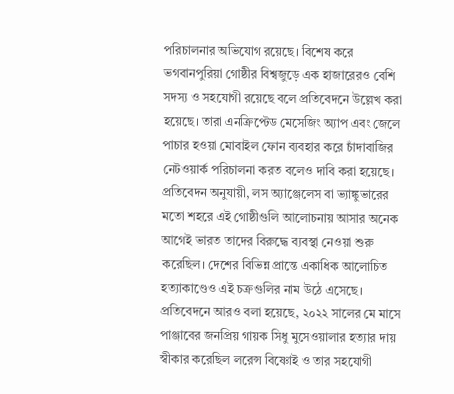পরিচালনার অভিযোগ রয়েছে। বিশেষ করে ভগবানপুরিয়া গোষ্ঠীর বিশ্বজুড়ে এক হাজারেরও বেশি সদস্য ও সহযোগী রয়েছে বলে প্রতিবেদনে উল্লেখ করা হয়েছে। তারা এনক্রিপ্টেড মেসেজিং অ্যাপ এবং জেলে পাচার হওয়া মোবাইল ফোন ব্যবহার করে চাঁদাবাজির নেটওয়ার্ক পরিচালনা করত বলেও দাবি করা হয়েছে।
প্রতিবেদন অনুযায়ী, লস অ্যাঞ্জেলেস বা ভ্যাঙ্কুভারের মতো শহরে এই গোষ্ঠীগুলি আলোচনায় আসার অনেক আগেই ভারত তাদের বিরুদ্ধে ব্যবস্থা নেওয়া শুরু করেছিল। দেশের বিভিন্ন প্রান্তে একাধিক আলোচিত হত্যাকাণ্ডেও এই চক্রগুলির নাম উঠে এসেছে।
প্রতিবেদনে আরও বলা হয়েছে, ২০২২ সালের মে মাসে পাঞ্জাবের জনপ্রিয় গায়ক সিধু মুসেওয়ালার হত্যার দায় স্বীকার করেছিল লরেন্স বিষ্ণোই ও তার সহযোগী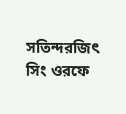সতিন্দরজিৎ সিং ওরফে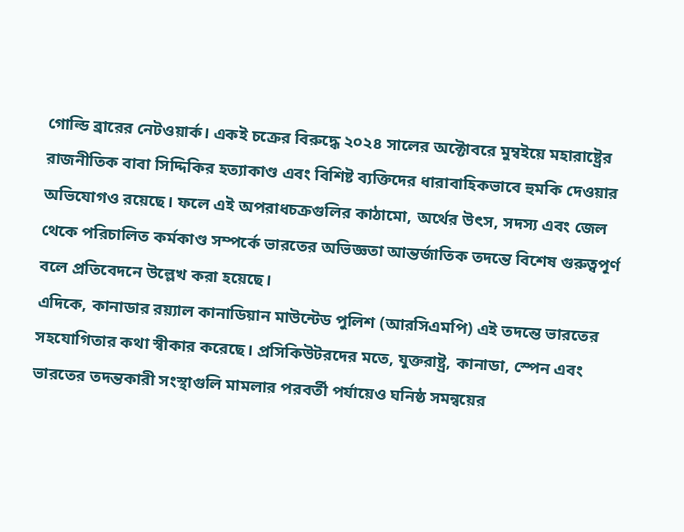গোল্ডি ব্রারের নেটওয়ার্ক। একই চক্রের বিরুদ্ধে ২০২৪ সালের অক্টোবরে মুম্বইয়ে মহারাষ্ট্রের রাজনীতিক বাবা সিদ্দিকির হত্যাকাণ্ড এবং বিশিষ্ট ব্যক্তিদের ধারাবাহিকভাবে হুমকি দেওয়ার অভিযোগও রয়েছে। ফলে এই অপরাধচক্রগুলির কাঠামো, অর্থের উৎস, সদস্য এবং জেল থেকে পরিচালিত কর্মকাণ্ড সম্পর্কে ভারতের অভিজ্ঞতা আন্তর্জাতিক তদন্তে বিশেষ গুরুত্বপূর্ণ বলে প্রতিবেদনে উল্লেখ করা হয়েছে।
এদিকে, কানাডার রয়্যাল কানাডিয়ান মাউন্টেড পুলিশ (আরসিএমপি) এই তদন্তে ভারতের সহযোগিতার কথা স্বীকার করেছে। প্রসিকিউটরদের মতে, যুক্তরাষ্ট্র, কানাডা, স্পেন এবং ভারতের তদন্তকারী সংস্থাগুলি মামলার পরবর্তী পর্যায়েও ঘনিষ্ঠ সমন্বয়ের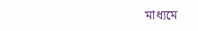মাধ্যমে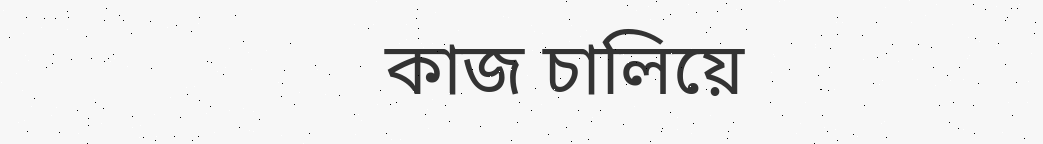কাজ চালিয়ে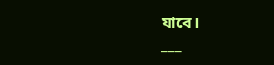যাবে।
___